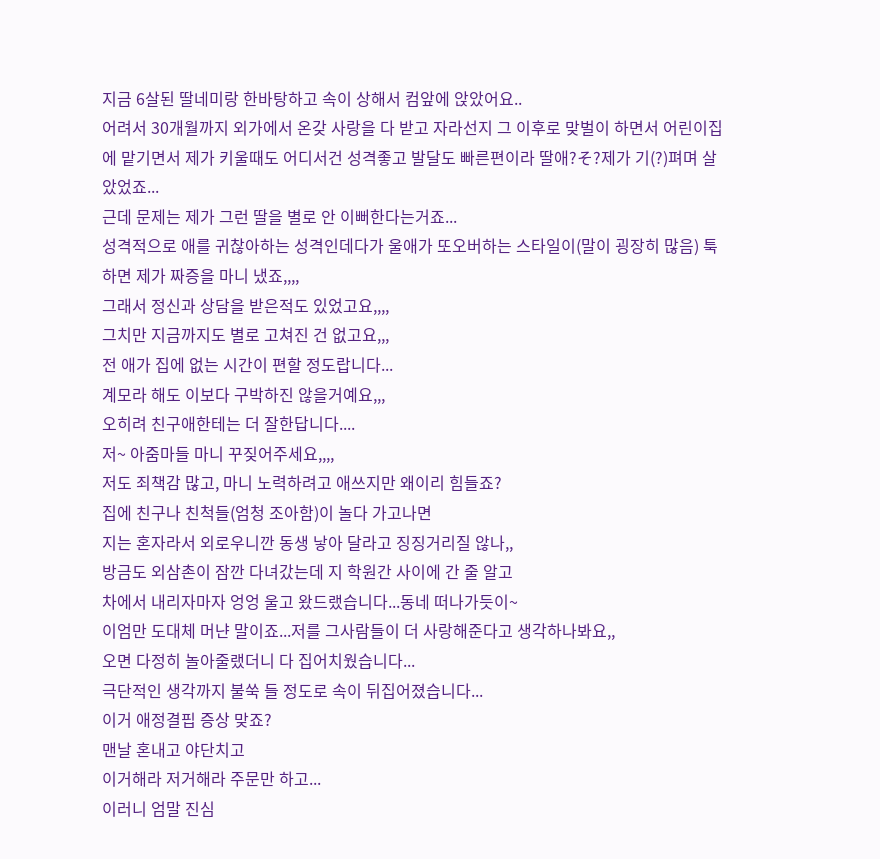지금 6살된 딸네미랑 한바탕하고 속이 상해서 컴앞에 앉았어요..
어려서 30개월까지 외가에서 온갖 사랑을 다 받고 자라선지 그 이후로 맞벌이 하면서 어린이집에 맡기면서 제가 키울때도 어디서건 성격좋고 발달도 빠른편이라 딸애?そ?제가 기(?)펴며 살았었죠...
근데 문제는 제가 그런 딸을 별로 안 이뻐한다는거죠...
성격적으로 애를 귀찮아하는 성격인데다가 울애가 또오버하는 스타일이(말이 굉장히 많음) 툭하면 제가 짜증을 마니 냈죠,,,,
그래서 정신과 상담을 받은적도 있었고요,,,,
그치만 지금까지도 별로 고쳐진 건 없고요,,,
전 애가 집에 없는 시간이 편할 정도랍니다...
계모라 해도 이보다 구박하진 않을거예요,,,
오히려 친구애한테는 더 잘한답니다....
저~ 아줌마들 마니 꾸짖어주세요,,,,
저도 죄책감 많고, 마니 노력하려고 애쓰지만 왜이리 힘들죠?
집에 친구나 친척들(엄청 조아함)이 놀다 가고나면
지는 혼자라서 외로우니깐 동생 낳아 달라고 징징거리질 않나,,
방금도 외삼촌이 잠깐 다녀갔는데 지 학원간 사이에 간 줄 알고
차에서 내리자마자 엉엉 울고 왔드랬습니다...동네 떠나가듯이~
이엄만 도대체 머냔 말이죠...저를 그사람들이 더 사랑해준다고 생각하나봐요,,
오면 다정히 놀아줄랬더니 다 집어치웠습니다...
극단적인 생각까지 불쑥 들 정도로 속이 뒤집어졌습니다...
이거 애정결핍 증상 맞죠?
맨날 혼내고 야단치고
이거해라 저거해라 주문만 하고...
이러니 엄말 진심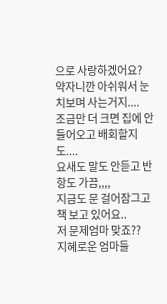으로 사랑하겠어요?
약자니깐 아쉬워서 눈치보며 사는거지....
조금만 더 크면 집에 안들어오고 배회할지도....
요새도 말도 안듣고 반항도 가끔,,,,
지금도 문 걸어잠그고 책 보고 있어요..
저 문제엄마 맞죠??
지혜로운 엄마들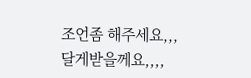조언좀 해주세요,,,
달게받을께요,,,,